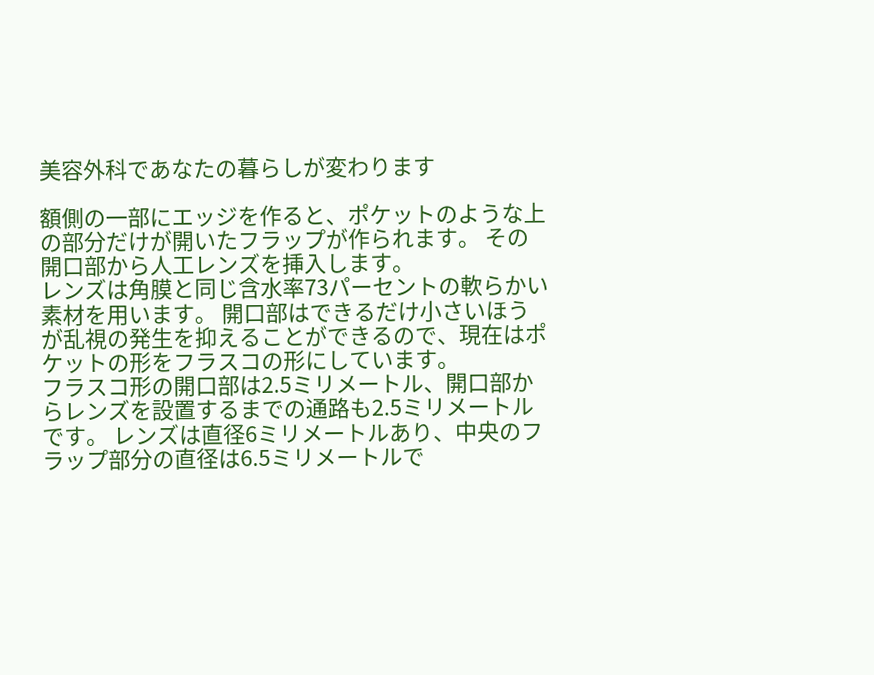美容外科であなたの暮らしが変わります

額側の一部にエッジを作ると、ポケットのような上の部分だけが開いたフラップが作られます。 その開口部から人工レンズを挿入します。
レンズは角膜と同じ含水率73パーセントの軟らかい素材を用います。 開口部はできるだけ小さいほうが乱視の発生を抑えることができるので、現在はポケットの形をフラスコの形にしています。
フラスコ形の開口部は2.5ミリメートル、開口部からレンズを設置するまでの通路も2.5ミリメートルです。 レンズは直径6ミリメートルあり、中央のフラップ部分の直径は6.5ミリメートルで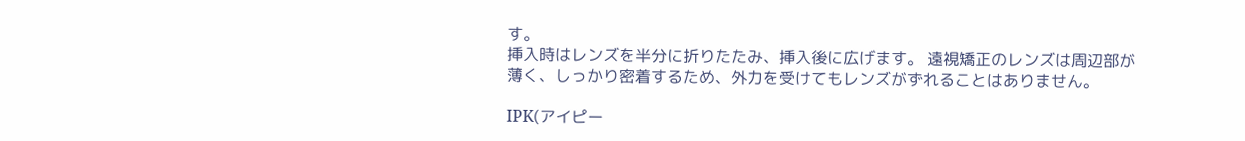す。
挿入時はレンズを半分に折りたたみ、挿入後に広げます。 遠視矯正のレンズは周辺部が薄く、しっかり密着するため、外力を受けてもレンズがずれることはありません。

IPK(アイピー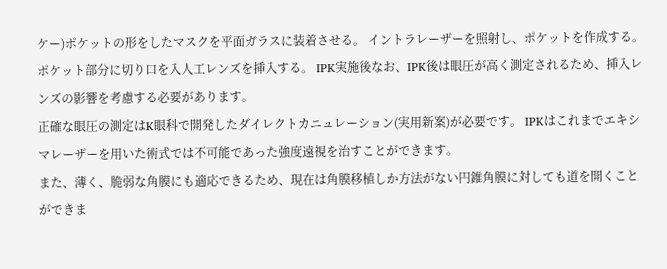ケー)ポケットの形をしたマスクを平面ガラスに装着させる。 イントラレーザーを照射し、ポケットを作成する。
ポケット部分に切り口を入人工レンズを挿入する。 IPK実施後なお、IPK後は眼圧が高く測定されるため、挿入レンズの影響を考慮する必要があります。
正確な眼圧の測定はK眼科で開発したダイレクトカニュレーション(実用新案)が必要です。 IPKはこれまでエキシマレーザーを用いた術式では不可能であった強度遠視を治すことができます。
また、薄く、脆弱な角膜にも適応できるため、現在は角膜移植しか方法がない円錐角膜に対しても道を開くことができま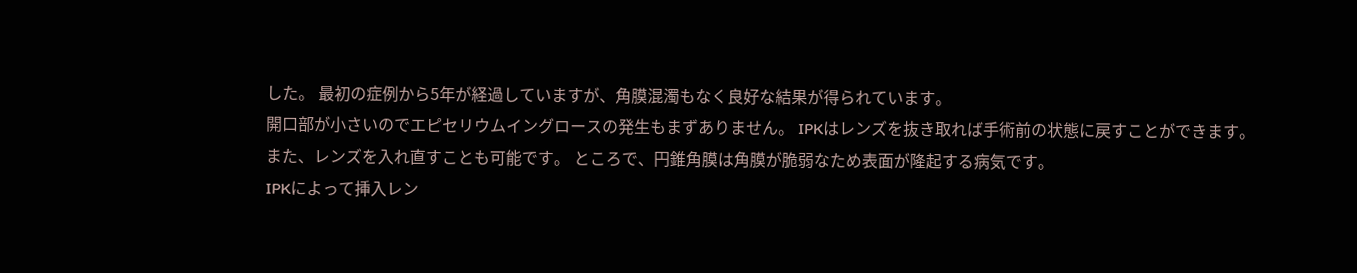した。 最初の症例から5年が経過していますが、角膜混濁もなく良好な結果が得られています。
開口部が小さいのでエピセリウムイングロースの発生もまずありません。 IPKはレンズを抜き取れば手術前の状態に戻すことができます。
また、レンズを入れ直すことも可能です。 ところで、円錐角膜は角膜が脆弱なため表面が隆起する病気です。
IPKによって挿入レン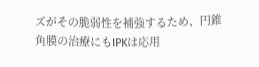ズがその脆弱性を補強するため、円錐角膜の治療にもIPKは応用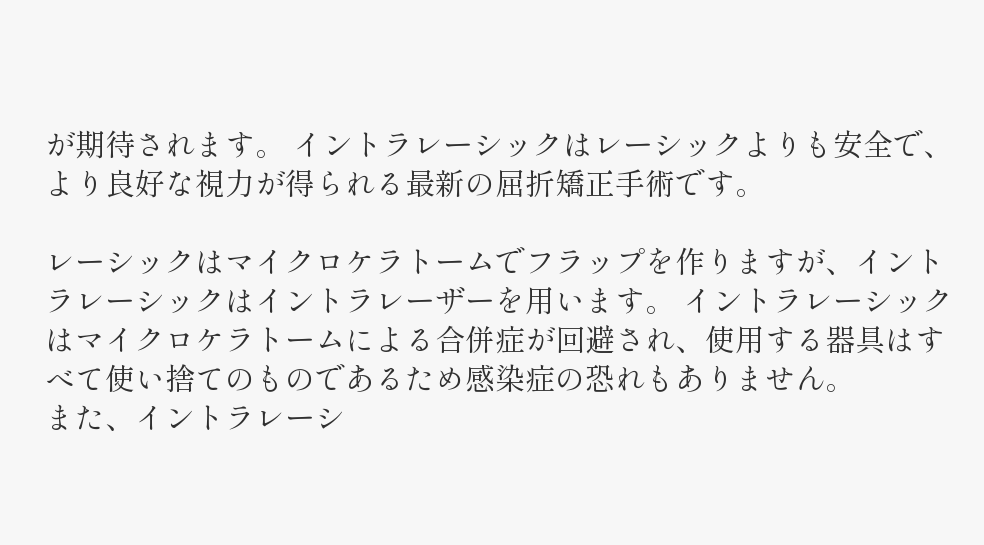が期待されます。 イントラレーシックはレーシックよりも安全で、より良好な視力が得られる最新の屈折矯正手術です。

レーシックはマイクロケラトームでフラップを作りますが、イントラレーシックはイントラレーザーを用います。 イントラレーシックはマイクロケラトームによる合併症が回避され、使用する器具はすべて使い捨てのものであるため感染症の恐れもありません。
また、イントラレーシ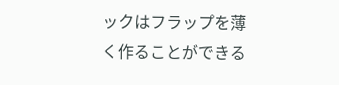ックはフラップを薄く作ることができる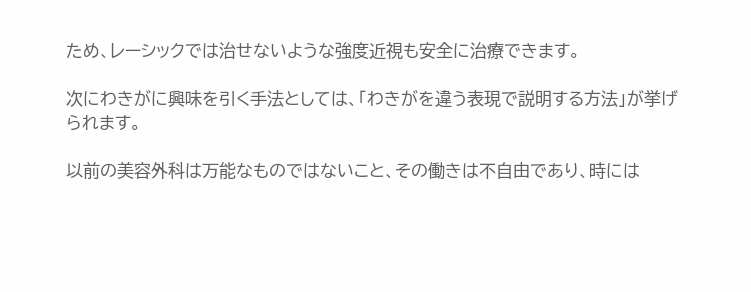ため、レーシックでは治せないような強度近視も安全に治療できます。

次にわきがに興味を引く手法としては、「わきがを違う表現で説明する方法」が挙げられます。

以前の美容外科は万能なものではないこと、その働きは不自由であり、時には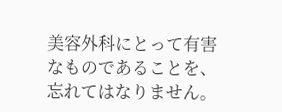美容外科にとって有害なものであることを、忘れてはなりません。